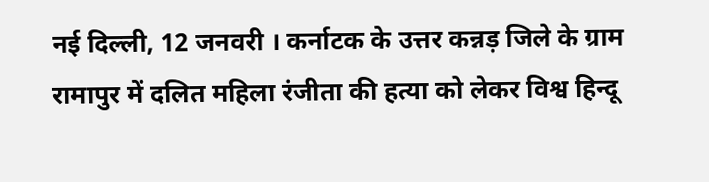नई दिल्ली, 12 जनवरी । कर्नाटक के उत्तर कन्नड़ जिले के ग्राम रामापुर में दलित महिला रंजीता की हत्या को लेकर विश्व हिन्दू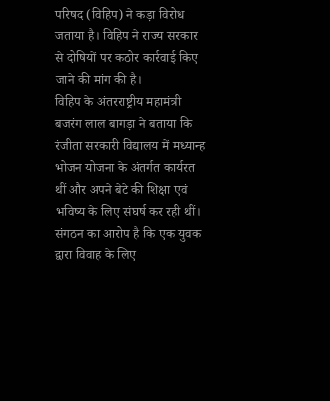परिषद (विहिप) ने कड़ा विरोध जताया है। विहिप ने राज्य सरकार से दोषियों पर कठोर कार्रवाई किए जाने की मांग की है।
विहिप के अंतरराष्ट्रीय महामंत्री बजरंग लाल बागड़ा ने बताया कि रंजीता सरकारी विद्यालय में मध्यान्ह भोजन योजना के अंतर्गत कार्यरत थीं और अपने बेटे की शिक्षा एवं भविष्य के लिए संघर्ष कर रही थीं। संगठन का आरोप है कि एक युवक द्वारा विवाह के लिए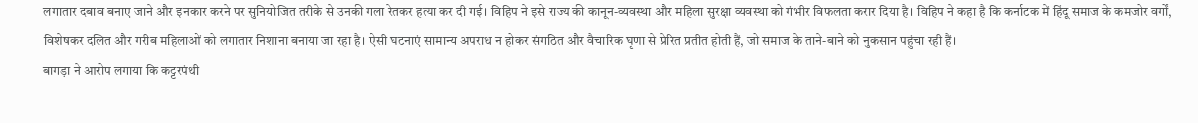लगातार दबाव बनाए जाने और इनकार करने पर सुनियोजित तरीके से उनकी गला रेतकर हत्या कर दी गई। विहिप ने इसे राज्य की कानून-व्यवस्था और महिला सुरक्षा व्यवस्था को गंभीर विफलता करार दिया है। विहिप ने कहा है कि कर्नाटक में हिंदू समाज के कमजोर वर्गों, विशेषकर दलित और गरीब महिलाओं को लगातार निशाना बनाया जा रहा है। ऐसी घटनाएं सामान्य अपराध न होकर संगठित और वैचारिक घृणा से प्रेरित प्रतीत होती हैं, जो समाज के ताने-बाने को नुकसान पहुंचा रही हैं।
बागड़ा ने आरोप लगाया कि कट्टरपंथी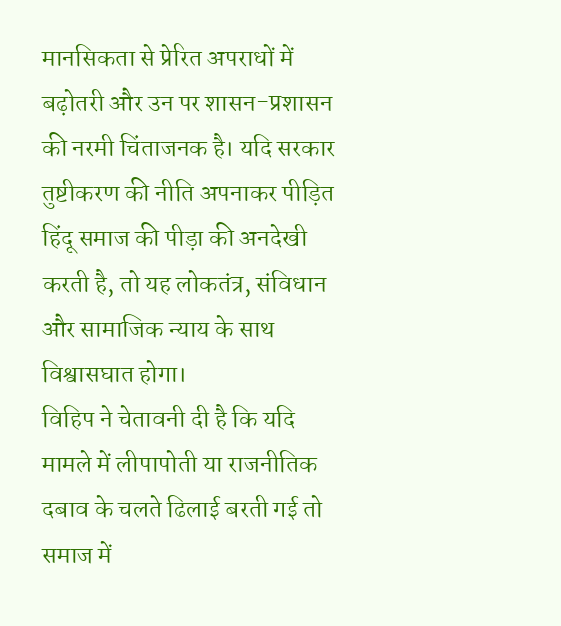मानसिकता से प्रेरित अपराधों में बढ़ोतरी और उन पर शासन-प्रशासन की नरमी चिंताजनक है। यदि सरकार तुष्टीकरण की नीति अपनाकर पीड़ित हिंदू समाज की पीड़ा की अनदेखी करती है, तो यह लोकतंत्र, संविधान और सामाजिक न्याय के साथ
विश्वासघात होगा।
विहिप ने चेतावनी दी है कि यदि मामले में लीपापोती या राजनीतिक दबाव के चलते ढिलाई बरती गई तो समाज में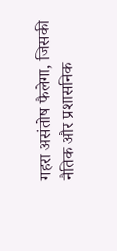गहरा असंतोष फैलेगा, जिसकी नैतिक और प्रशासनिक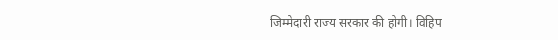जिम्मेदारी राज्य सरकार की होगी। विहिप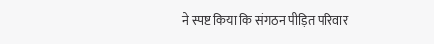ने स्पष्ट किया कि संगठन पीड़ित परिवार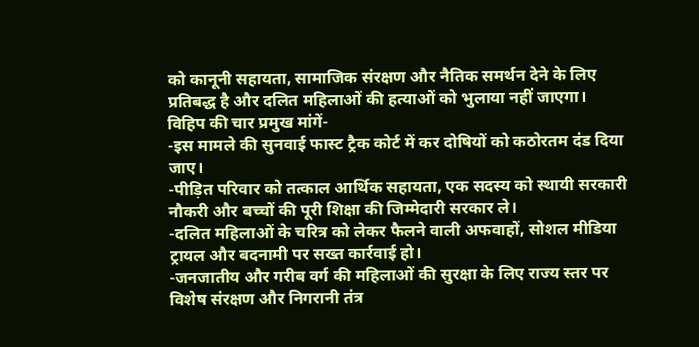को कानूनी सहायता, सामाजिक संरक्षण और नैतिक समर्थन देने के लिए प्रतिबद्ध है और दलित महिलाओं की हत्याओं को भुलाया नहीं जाएगा।
विहिप की चार प्रमुख मांगें-
-इस मामले की सुनवाई फास्ट ट्रैक कोर्ट में कर दोषियों को कठोरतम दंड दिया जाए।
-पीड़ित परिवार को तत्काल आर्थिक सहायता, एक सदस्य को स्थायी सरकारी नौकरी और बच्चों की पूरी शिक्षा की जिम्मेदारी सरकार ले।
-दलित महिलाओं के चरित्र को लेकर फैलने वाली अफवाहों, सोशल मीडिया ट्रायल और बदनामी पर सख्त कार्रवाई हो।
-जनजातीय और गरीब वर्ग की महिलाओं की सुरक्षा के लिए राज्य स्तर पर विशेष संरक्षण और निगरानी तंत्र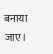बनाया जाए।